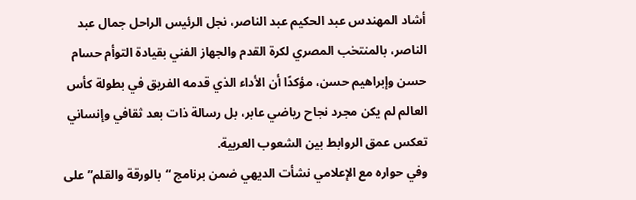أشاد المهندس عبد الحكيم عبد الناصر، نجل الرئيس الراحل جمال عبد الناصر، بالمنتخب المصري لكرة القدم والجهاز الفني بقيادة التوأم حسام حسن وإبراهيم حسن، مؤكدًا أن الأداء الذي قدمه الفريق في بطولة كأس العالم لم يكن مجرد نجاح رياضي عابر، بل رسالة ذات بعد ثقافي وإنساني تعكس عمق الروابط بين الشعوب العربية.
وفي حواره مع الإعلامي نشأت الديهي ضمن برنامج “بالورقة والقلم” على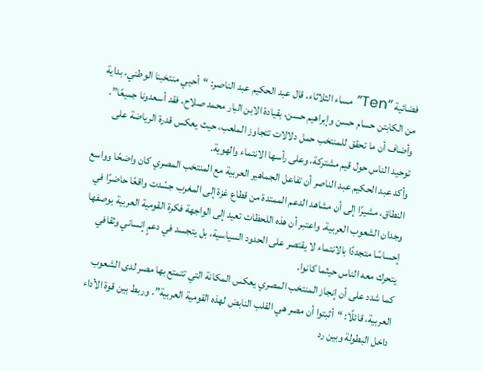فضائية “Ten” مساء الثلاثاء، قال عبد الحكيم عبد الناصر: “أحيي منتخبنا الوطني، بداية من الكابتن حسام حسن وإبراهيم حسن، بقيادة الابن البار محمد صلاح، فقد أسعدونا جميعًا”. وأضاف أن ما تحقق للمنتخب حمل دلالات تتجاوز الملعب، حيث يعكس قدرة الرياضة على توحيد الناس حول قيم مشتركة، وعلى رأسها الانتماء والهوية.
وأكد عبد الحكيم عبد الناصر أن تفاعل الجماهير العربية مع المنتخب المصري كان واضحًا وواسع النطاق، مشيرًا إلى أن مشاهد الدعم الممتدة من قطاع غزة إلى المغرب جسّدت واقعًا حاضرًا في وجدان الشعوب العربية. واعتبر أن هذه اللحظات تعيد إلى الواجهة فكرة القومية العربية بوصفها إحساسًا متجددًا بالانتماء لا يقتصر على الحدود السياسية، بل يتجسد في دعمٍ إنساني وثقافي يتحرك معه الناس حيثما كانوا.
كما شدد على أن إنجاز المنتخب المصري يعكس المكانة التي تتمتع بها مصر لدى الشعوب العربية، قائلًا: “أثبتوا أن مصر هي القلب النابض لهذه القومية العربية”. وربط بين قوة الأداء داخل البطولة وبين رد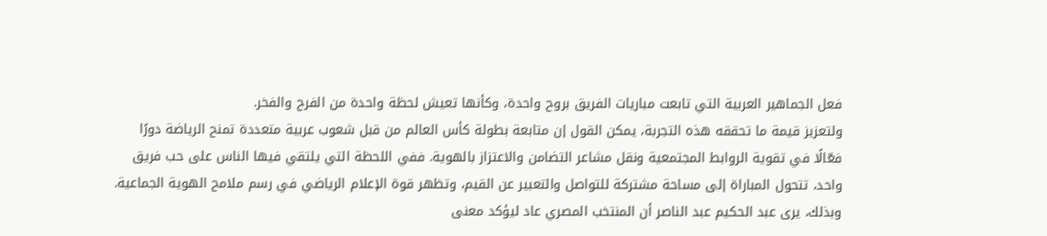فعل الجماهير العربية التي تابعت مباريات الفريق بروح واحدة، وكأنها تعيش لحظة واحدة من الفرح والفخر.
ولتعزيز قيمة ما تحققه هذه التجربة، يمكن القول إن متابعة بطولة كأس العالم من قبل شعوب عربية متعددة تمنح الرياضة دورًا فعّالًا في تقوية الروابط المجتمعية ونقل مشاعر التضامن والاعتزاز بالهوية. ففي اللحظة التي يلتقي فيها الناس على حب فريق واحد، تتحول المباراة إلى مساحة مشتركة للتواصل والتعبير عن القيم، وتظهر قوة الإعلام الرياضي في رسم ملامح الهوية الجماعية.
وبذلك، يرى عبد الحكيم عبد الناصر أن المنتخب المصري عاد ليؤكد معنى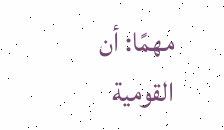مهمًا: أن القومية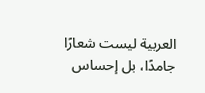العربية ليست شعارًا جامدًا، بل إحساس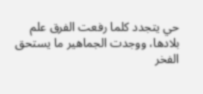حي يتجدد كلما رفعت الفرق علم بلادها، ووجدت الجماهير ما يستحق الفخر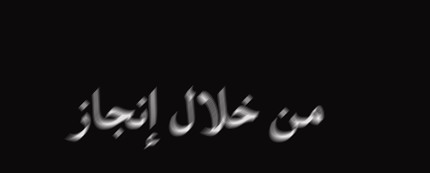من خلال إنجاز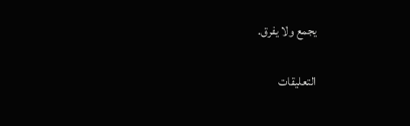يجمع ولا يفرق.

التعليقات